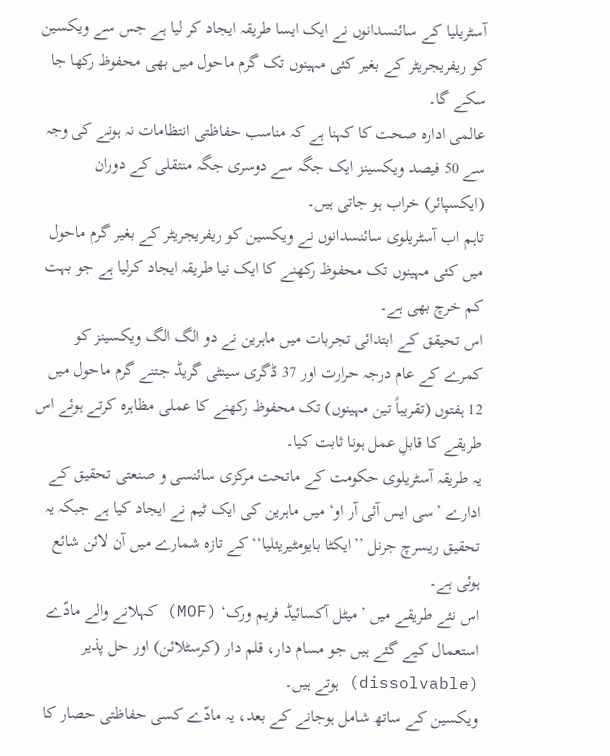آسٹریلیا کے سائنسدانوں نے ایک ایسا طریقہ ایجاد کر لیا ہے جس سے ویکسین کو ریفریجریٹر کے بغیر کئی مہینوں تک گرم ماحول میں بھی محفوظ رکھا جا سکے گا۔
عالمی ادارہ صحت کا کہنا ہے کہ مناسب حفاظتی انتظامات نہ ہونے کی وجہ سے 50 فیصد ویکسینز ایک جگہ سے دوسری جگہ منتقلی کے دوران (ایکسپائر) خراب ہو جاتی ہیں۔
تاہم اب آسٹریلوی سائنسدانوں نے ویکسین کو ریفریجریٹر کے بغیر گرم ماحول میں کئی مہینوں تک محفوظ رکھنے کا ایک نیا طریقہ ایجاد کرلیا ہے جو بہت کم خرچ بھی ہے۔
اس تحیقق کے ابتدائی تجربات میں ماہرین نے دو الگ الگ ویکسینز کو کمرے کے عام درجہ حرارت اور 37 ڈگری سینٹی گریڈ جتنے گرم ماحول میں 12 ہفتوں (تقریباً تین مہینوں) تک محفوظ رکھنے کا عملی مظاہرہ کرتے ہوئے اس طریقے کا قابلِ عمل ہونا ثابت کیا۔
یہ طریقہ آسٹریلوی حکومت کے ماتحت مرکزی سائنسی و صنعتی تحقیق کے ادارے ’سی ایس آئی آر او‘ میں ماہرین کی ایک ٹیم نے ایجاد کیا ہے جبکہ یہ تحقیق ریسرچ جرنل ’’ایکٹا بایومٹیریئلیا‘‘ کے تازہ شمارے میں آن لائن شائع ہوئی ہے۔
اس نئے طریقے میں ’میٹل آکسائیڈ فریم ورک‘ (MOF) کہلانے والے مادّے استعمال کیے گئے ہیں جو مسام دار، قلم دار (کرسٹلائن) اور حل پذیر (dissolvable) ہوتے ہیں۔
ویکسین کے ساتھ شامل ہوجانے کے بعد، یہ مادّے کسی حفاظتی حصار کا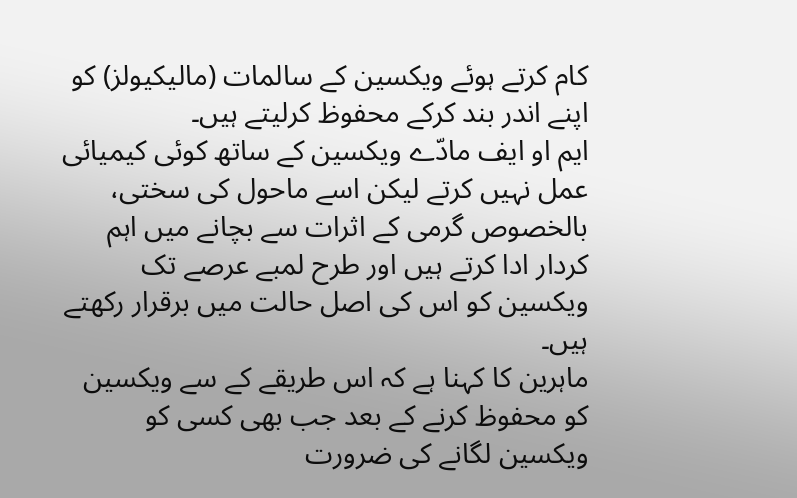کام کرتے ہوئے ویکسین کے سالمات (مالیکیولز) کو اپنے اندر بند کرکے محفوظ کرلیتے ہیں۔
ایم او ایف مادّے ویکسین کے ساتھ کوئی کیمیائی عمل نہیں کرتے لیکن اسے ماحول کی سختی، بالخصوص گرمی کے اثرات سے بچانے میں اہم کردار ادا کرتے ہیں اور طرح لمبے عرصے تک ویکسین کو اس کی اصل حالت میں برقرار رکھتے ہیں۔
ماہرین کا کہنا ہے کہ اس طریقے کے سے ویکسین کو محفوظ کرنے کے بعد جب بھی کسی کو ویکسین لگانے کی ضرورت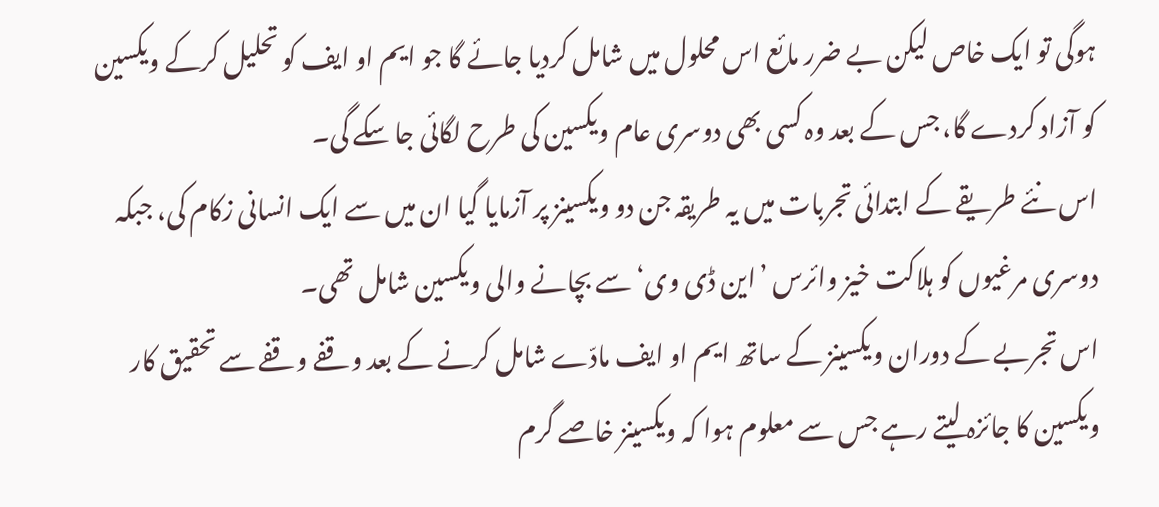ہوگی تو ایک خاص لیکن بے ضرر مائع اس محلول میں شامل کردیا جائے گا جو ایم او ایف کو تحلیل کرکے ویکسین کو آزاد کردے گا، جس کے بعد وہ کسی بھی دوسری عام ویکسین کی طرح لگائی جا سکے گی۔
اس نئے طریقے کے ابتدائی تجربات میں یہ طریقہ جن دو ویکسینز پر آزمایا گیا ان میں سے ایک انسانی زکام کی، جبکہ دوسری مرغیوں کو ہلاکت خیز وائرس ’این ڈی وی‘ سے بچانے والی ویکسین شامل تھی۔
اس تجربے کے دوران ویکسینز کے ساتھ ایم او ایف مادّے شامل کرنے کے بعد وقفے وقفے سے تحقیق کار ویکسین کا جائزہ لیتے رہے جس سے معلوم ہوا کہ ویکسینز خاصے گرم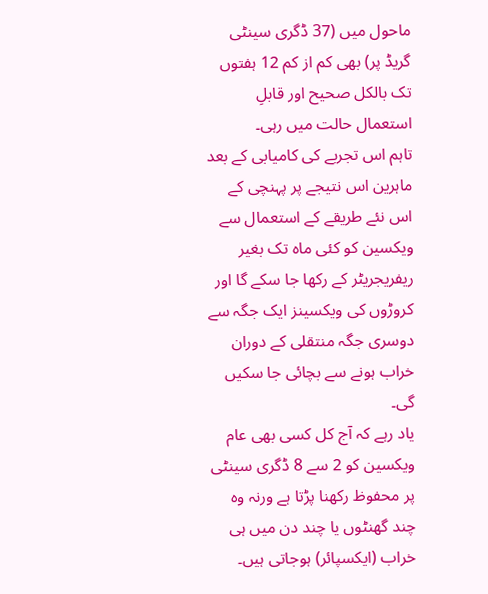ماحول میں (37 ڈگری سینٹی گریڈ پر) بھی کم از کم 12 ہفتوں تک بالکل صحیح اور قابلِ استعمال حالت میں رہی۔
تاہم اس تجربے کی کامیابی کے بعد ماہرین اس نتیجے پر پہنچی کے اس نئے طریقے کے استعمال سے ویکسین کو کئی ماہ تک بغیر ریفریجریٹر کے رکھا جا سکے گا اور کروڑوں کی ویکسینز ایک جگہ سے دوسری جگہ منتقلی کے دوران خراب ہونے سے بچائی جا سکیں گی۔
یاد رہے کہ آج کل کسی بھی عام ویکسین کو 2 سے 8 ڈگری سینٹی پر محفوظ رکھنا پڑتا ہے ورنہ وہ چند گھنٹوں یا چند دن میں ہی خراب (ایکسپائر) ہوجاتی ہیں۔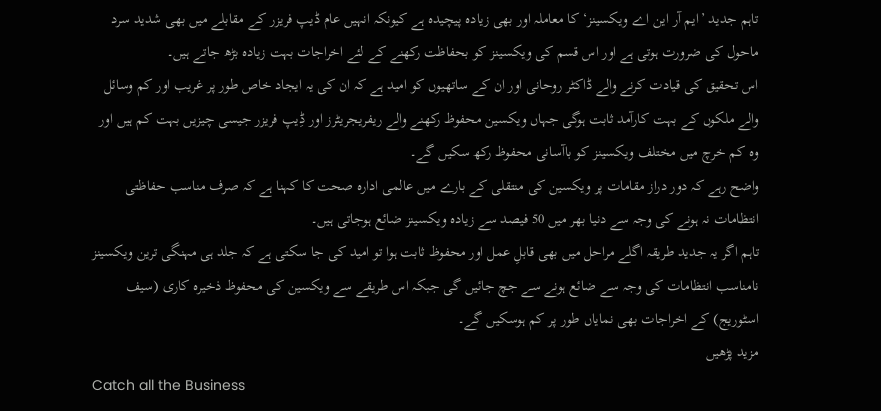تاہم جدید ’ایم آر این اے ویکسینز‘ کا معاملہ اور بھی زیادہ پیچیدہ ہے کیونکہ انہیں عام ڈیپ فریزر کے مقابلے میں بھی شدید سرد ماحول کی ضرورت ہوتی ہے اور اس قسم کی ویکسینز کو بحفاظت رکھنے کے لئے اخراجات بہت زیادہ بڑھ جاتے ہیں۔
اس تحقیق کی قیادت کرنے والے ڈاکٹر روحانی اور ان کے ساتھیوں کو امید ہے کہ ان کی یہ ایجاد خاص طور پر غریب اور کم وسائل والے ملکوں کے بہت کارآمد ثابت ہوگی جہاں ویکسین محفوظ رکھنے والے ریفریجریٹرز اور ڈِیپ فریزر جیسی چیزیں بہت کم ہیں اور وہ کم خرچ میں مختلف ویکسینز کو باآسانی محفوظ رکھ سکیں گے۔
واضح رہے کہ دور دراز مقامات پر ویکسین کی منتقلی کے بارے میں عالمی ادارہ صحت کا کہنا ہے کہ صرف مناسب حفاظتی انتظامات نہ ہونے کی وجہ سے دنیا بھر میں 50 فیصد سے زیادہ ویکسینز ضائع ہوجاتی ہیں۔
تاہم اگر یہ جدید طریقہ اگلے مراحل میں بھی قابلِ عمل اور محفوظ ثابت ہوا تو امید کی جا سکتی ہے کہ جلد ہی مہنگی ترین ویکسینز نامناسب انتظامات کی وجہ سے ضائع ہونے سے جچ جائیں گی جبکہ اس طریقے سے ویکسین کی محفوظ ذخیرہ کاری (سیف اسٹوریج) کے اخراجات بھی نمایاں طور پر کم ہوسکیں گے۔
مزید پڑھیں
Catch all the Business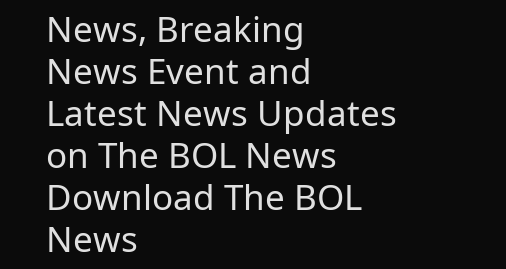News, Breaking News Event and Latest News Updates on The BOL News
Download The BOL News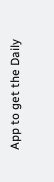App to get the Daily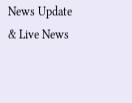News Update & Live News